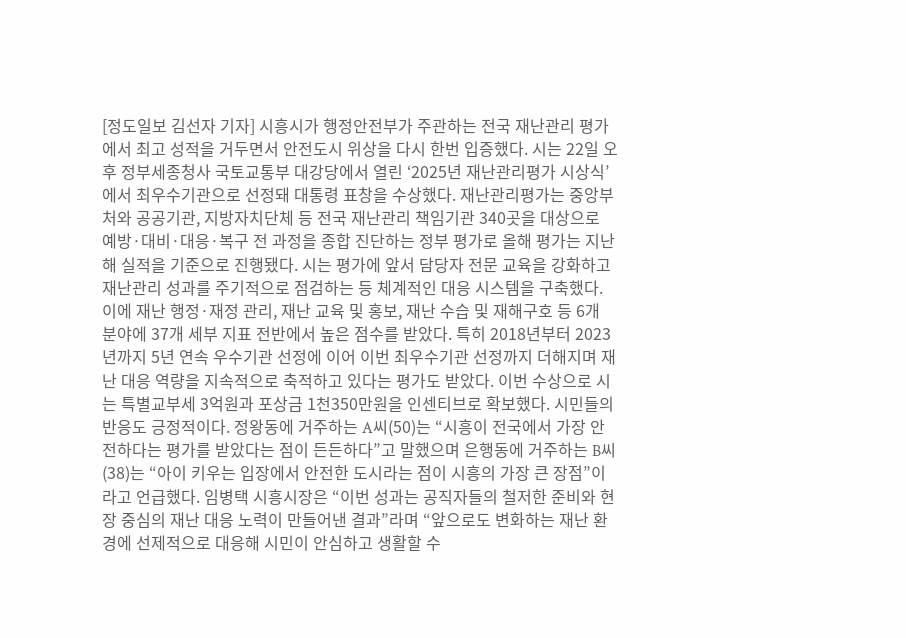[정도일보 김선자 기자] 시흥시가 행정안전부가 주관하는 전국 재난관리 평가에서 최고 성적을 거두면서 안전도시 위상을 다시 한번 입증했다. 시는 22일 오후 정부세종청사 국토교통부 대강당에서 열린 ‘2025년 재난관리평가 시상식’에서 최우수기관으로 선정돼 대통령 표창을 수상했다. 재난관리평가는 중앙부처와 공공기관, 지방자치단체 등 전국 재난관리 책임기관 340곳을 대상으로 예방·대비·대응·복구 전 과정을 종합 진단하는 정부 평가로 올해 평가는 지난해 실적을 기준으로 진행됐다. 시는 평가에 앞서 담당자 전문 교육을 강화하고 재난관리 성과를 주기적으로 점검하는 등 체계적인 대응 시스템을 구축했다. 이에 재난 행정·재정 관리, 재난 교육 및 홍보, 재난 수습 및 재해구호 등 6개 분야에 37개 세부 지표 전반에서 높은 점수를 받았다. 특히 2018년부터 2023년까지 5년 연속 우수기관 선정에 이어 이번 최우수기관 선정까지 더해지며 재난 대응 역량을 지속적으로 축적하고 있다는 평가도 받았다. 이번 수상으로 시는 특별교부세 3억원과 포상금 1천350만원을 인센티브로 확보했다. 시민들의 반응도 긍정적이다. 정왕동에 거주하는 A씨(50)는 “시흥이 전국에서 가장 안전하다는 평가를 받았다는 점이 든든하다”고 말했으며 은행동에 거주하는 B씨(38)는 “아이 키우는 입장에서 안전한 도시라는 점이 시흥의 가장 큰 장점”이라고 언급했다. 임병택 시흥시장은 “이번 성과는 공직자들의 철저한 준비와 현장 중심의 재난 대응 노력이 만들어낸 결과”라며 “앞으로도 변화하는 재난 환경에 선제적으로 대응해 시민이 안심하고 생활할 수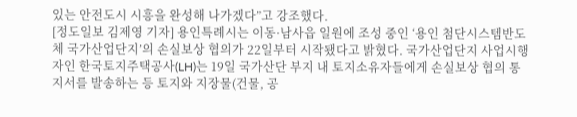있는 안전도시 시흥을 완성해 나가겠다”고 강조했다.
[정도일보 김제영 기자] 용인특례시는 이동·남사읍 일원에 조성 중인 ‘용인 첨단시스템반도체 국가산업단지’의 손실보상 협의가 22일부터 시작됐다고 밝혔다. 국가산업단지 사업시행자인 한국토지주택공사(LH)는 19일 국가산단 부지 내 토지소유자들에게 손실보상 협의 통지서를 발송하는 등 토지와 지장물(건물, 공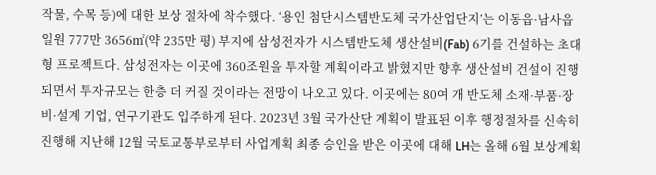작물, 수목 등)에 대한 보상 절차에 착수했다. ‘용인 첨단시스템반도체 국가산업단지’는 이동읍·남사읍 일원 777만 3656㎡(약 235만 평) 부지에 삼성전자가 시스템반도체 생산설비(Fab) 6기를 건설하는 초대형 프로젝트다. 삼성전자는 이곳에 360조원을 투자할 계획이라고 밝혔지만 향후 생산설비 건설이 진행되면서 투자규모는 한층 더 커질 것이라는 전망이 나오고 있다. 이곳에는 80여 개 반도체 소재·부품·장비·설계 기업, 연구기관도 입주하게 된다. 2023년 3월 국가산단 계획이 발표된 이후 행정절차를 신속히 진행해 지난해 12월 국토교통부로부터 사업계획 최종 승인을 받은 이곳에 대해 LH는 올해 6월 보상계획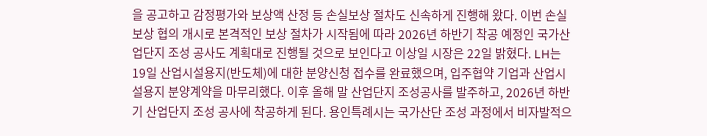을 공고하고 감정평가와 보상액 산정 등 손실보상 절차도 신속하게 진행해 왔다. 이번 손실보상 협의 개시로 본격적인 보상 절차가 시작됨에 따라 2026년 하반기 착공 예정인 국가산업단지 조성 공사도 계획대로 진행될 것으로 보인다고 이상일 시장은 22일 밝혔다. LH는 19일 산업시설용지(반도체)에 대한 분양신청 접수를 완료했으며, 입주협약 기업과 산업시설용지 분양계약을 마무리했다. 이후 올해 말 산업단지 조성공사를 발주하고, 2026년 하반기 산업단지 조성 공사에 착공하게 된다. 용인특례시는 국가산단 조성 과정에서 비자발적으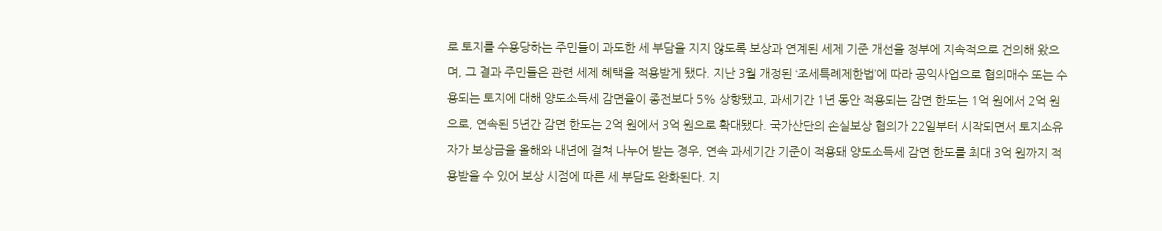로 토지를 수용당하는 주민들이 과도한 세 부담을 지지 않도록 보상과 연계된 세제 기준 개선을 정부에 지속적으로 건의해 왔으며, 그 결과 주민들은 관련 세제 혜택을 적용받게 됐다. 지난 3월 개정된 ‘조세특례제한법’에 따라 공익사업으로 협의매수 또는 수용되는 토지에 대해 양도소득세 감면율이 종전보다 5% 상향됐고, 과세기간 1년 동안 적용되는 감면 한도는 1억 원에서 2억 원으로, 연속된 5년간 감면 한도는 2억 원에서 3억 원으로 확대됐다. 국가산단의 손실보상 협의가 22일부터 시작되면서 토지소유자가 보상금을 올해와 내년에 걸쳐 나누어 받는 경우, 연속 과세기간 기준이 적용돼 양도소득세 감면 한도를 최대 3억 원까지 적용받을 수 있어 보상 시점에 따른 세 부담도 완화된다. 지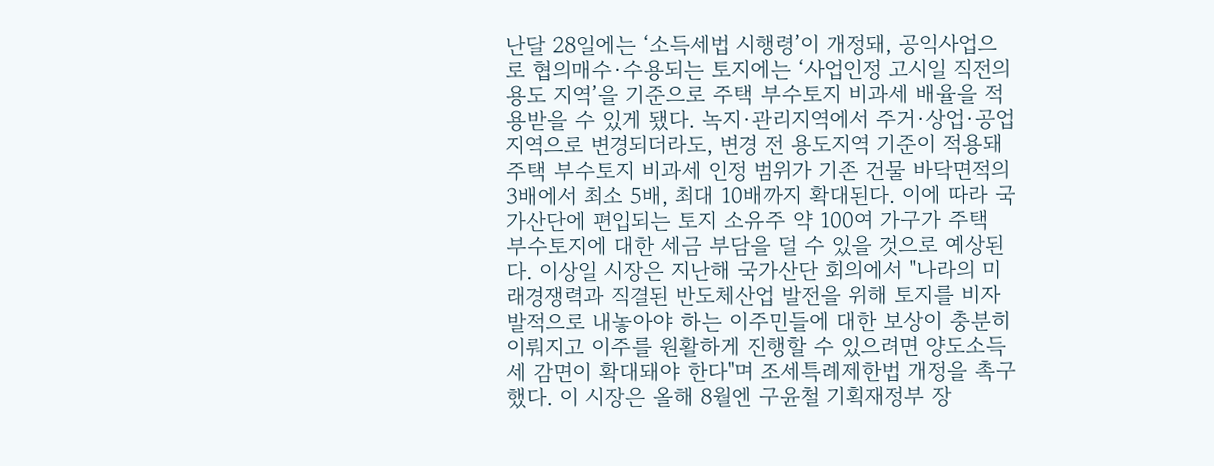난달 28일에는 ‘소득세법 시행령’이 개정돼, 공익사업으로 협의매수·수용되는 토지에는 ‘사업인정 고시일 직전의 용도 지역’을 기준으로 주택 부수토지 비과세 배율을 적용받을 수 있게 됐다. 녹지·관리지역에서 주거·상업·공업지역으로 변경되더라도, 변경 전 용도지역 기준이 적용돼 주택 부수토지 비과세 인정 범위가 기존 건물 바닥면적의 3배에서 최소 5배, 최대 10배까지 확대된다. 이에 따라 국가산단에 편입되는 토지 소유주 약 100여 가구가 주택 부수토지에 대한 세금 부담을 덜 수 있을 것으로 예상된다. 이상일 시장은 지난해 국가산단 회의에서 "나라의 미래경쟁력과 직결된 반도체산업 발전을 위해 토지를 비자발적으로 내놓아야 하는 이주민들에 대한 보상이 충분히 이뤄지고 이주를 원활하게 진행할 수 있으려면 양도소득세 감면이 확대돼야 한다"며 조세특례제한법 개정을 촉구했다. 이 시장은 올해 8월엔 구윤철 기획재정부 장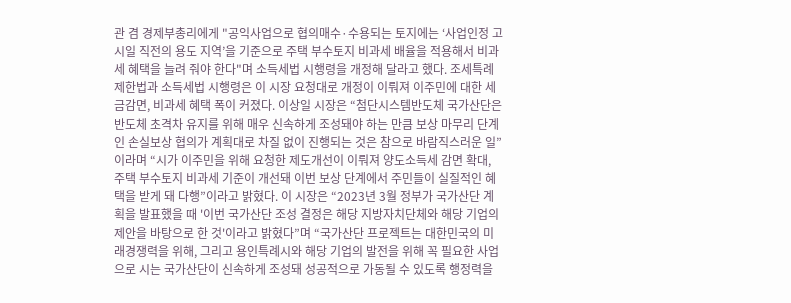관 겸 경제부총리에게 "공익사업으로 협의매수·수용되는 토지에는 ‘사업인정 고시일 직전의 용도 지역’을 기준으로 주택 부수토지 비과세 배율을 적용해서 비과세 혜택을 늘려 줘야 한다"며 소득세법 시행령을 개정해 달라고 했다. 조세특례제한법과 소득세법 시행령은 이 시장 요청대로 개정이 이뤄져 이주민에 대한 세금감면, 비과세 혜택 폭이 커졌다. 이상일 시장은 “첨단시스템반도체 국가산단은 반도체 초격차 유지를 위해 매우 신속하게 조성돼야 하는 만큼 보상 마무리 단계인 손실보상 협의가 계획대로 차질 없이 진행되는 것은 참으로 바람직스러운 일”이라며 “시가 이주민을 위해 요청한 제도개선이 이뤄져 양도소득세 감면 확대, 주택 부수토지 비과세 기준이 개선돼 이번 보상 단계에서 주민들이 실질적인 혜택을 받게 돼 다행”이라고 밝혔다. 이 시장은 “2023년 3월 정부가 국가산단 계획을 발표했을 때 '이번 국가산단 조성 결정은 해당 지방자치단체와 해당 기업의 제안을 바탕으로 한 것'이라고 밝혔다”며 “국가산단 프로젝트는 대한민국의 미래경쟁력을 위해, 그리고 용인특례시와 해당 기업의 발전을 위해 꼭 필요한 사업으로 시는 국가산단이 신속하게 조성돼 성공적으로 가동될 수 있도록 행정력을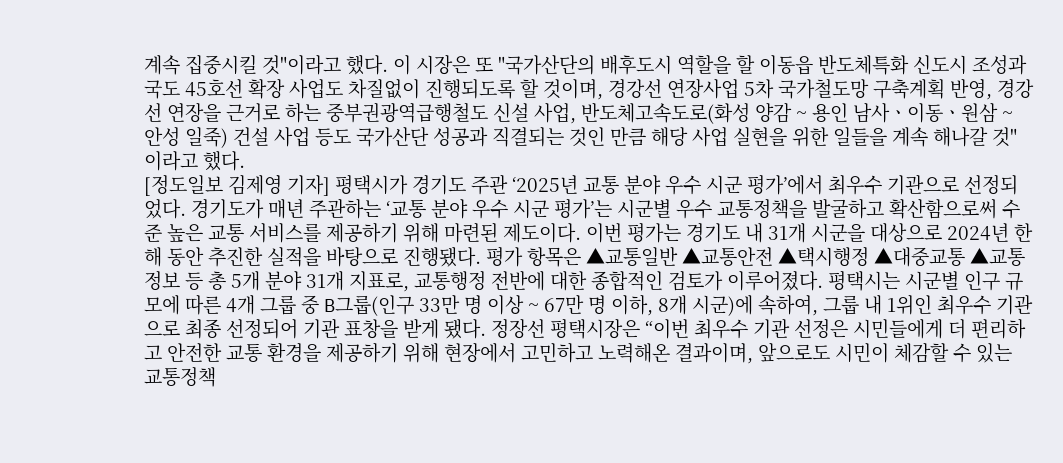계속 집중시킬 것"이라고 했다. 이 시장은 또 "국가산단의 배후도시 역할을 할 이동읍 반도체특화 신도시 조성과 국도 45호선 확장 사업도 차질없이 진행되도록 할 것이며, 경강선 연장사업 5차 국가철도망 구축계획 반영, 경강선 연장을 근거로 하는 중부권광역급행철도 신설 사업, 반도체고속도로(화성 양감 ~ 용인 남사ㆍ이동ㆍ원삼 ~ 안성 일죽) 건설 사업 등도 국가산단 성공과 직결되는 것인 만큼 해당 사업 실현을 위한 일들을 계속 해나갈 것"이라고 했다.
[정도일보 김제영 기자] 평택시가 경기도 주관 ‘2025년 교통 분야 우수 시군 평가’에서 최우수 기관으로 선정되었다. 경기도가 매년 주관하는 ‘교통 분야 우수 시군 평가’는 시군별 우수 교통정책을 발굴하고 확산함으로써 수준 높은 교통 서비스를 제공하기 위해 마련된 제도이다. 이번 평가는 경기도 내 31개 시군을 대상으로 2024년 한 해 동안 추진한 실적을 바탕으로 진행됐다. 평가 항목은 ▲교통일반 ▲교통안전 ▲택시행정 ▲대중교통 ▲교통정보 등 총 5개 분야 31개 지표로, 교통행정 전반에 대한 종합적인 검토가 이루어졌다. 평택시는 시군별 인구 규모에 따른 4개 그룹 중 B그룹(인구 33만 명 이상 ~ 67만 명 이하, 8개 시군)에 속하여, 그룹 내 1위인 최우수 기관으로 최종 선정되어 기관 표창을 받게 됐다. 정장선 평택시장은 “이번 최우수 기관 선정은 시민들에게 더 편리하고 안전한 교통 환경을 제공하기 위해 현장에서 고민하고 노력해온 결과이며, 앞으로도 시민이 체감할 수 있는 교통정책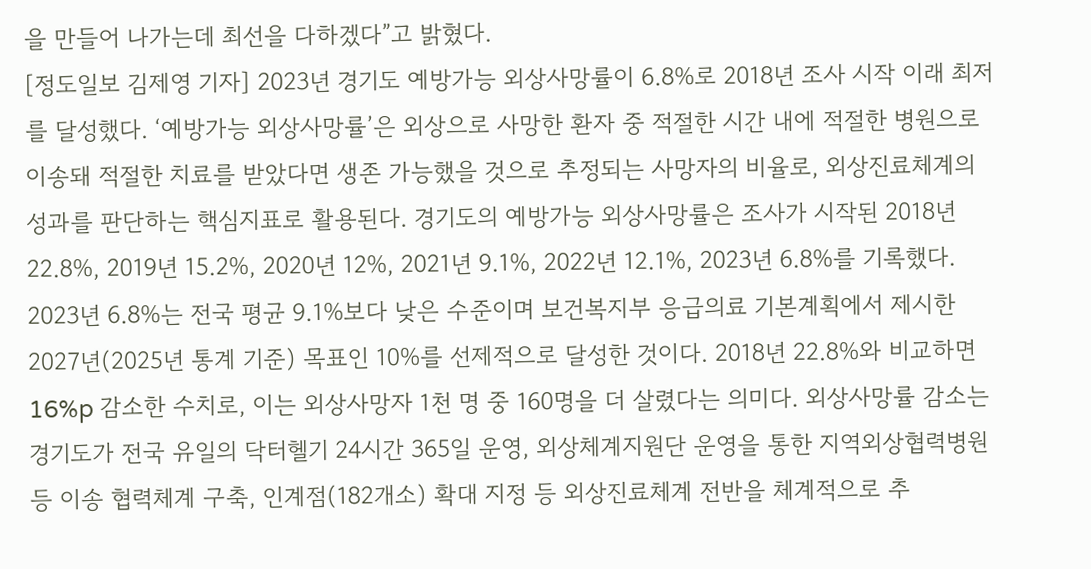을 만들어 나가는데 최선을 다하겠다”고 밝혔다.
[정도일보 김제영 기자] 2023년 경기도 예방가능 외상사망률이 6.8%로 2018년 조사 시작 이래 최저를 달성했다. ‘예방가능 외상사망률’은 외상으로 사망한 환자 중 적절한 시간 내에 적절한 병원으로 이송돼 적절한 치료를 받았다면 생존 가능했을 것으로 추정되는 사망자의 비율로, 외상진료체계의 성과를 판단하는 핵심지표로 활용된다. 경기도의 예방가능 외상사망률은 조사가 시작된 2018년 22.8%, 2019년 15.2%, 2020년 12%, 2021년 9.1%, 2022년 12.1%, 2023년 6.8%를 기록했다. 2023년 6.8%는 전국 평균 9.1%보다 낮은 수준이며 보건복지부 응급의료 기본계획에서 제시한 2027년(2025년 통계 기준) 목표인 10%를 선제적으로 달성한 것이다. 2018년 22.8%와 비교하면 16%p 감소한 수치로, 이는 외상사망자 1천 명 중 160명을 더 살렸다는 의미다. 외상사망률 감소는 경기도가 전국 유일의 닥터헬기 24시간 365일 운영, 외상체계지원단 운영을 통한 지역외상협력병원 등 이송 협력체계 구축, 인계점(182개소) 확대 지정 등 외상진료체계 전반을 체계적으로 추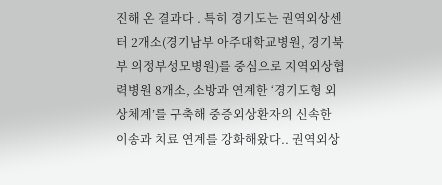진해 온 결과다 . 특히 경기도는 권역외상센터 2개소(경기남부 아주대학교병원, 경기북부 의정부성모병원)를 중심으로 지역외상협력병원 8개소, 소방과 연계한 ‘경기도형 외상체계’를 구축해 중증외상환자의 신속한 이송과 치료 연계를 강화해왔다.. 권역외상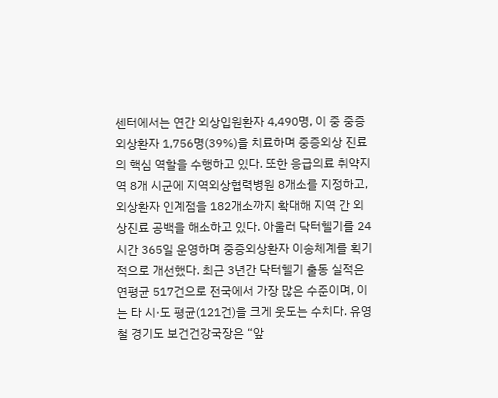센터에서는 연간 외상입원환자 4,490명, 이 중 중증외상환자 1,756명(39%)을 치료하며 중증외상 진료의 핵심 역할을 수행하고 있다. 또한 응급의료 취약지역 8개 시군에 지역외상협력병원 8개소를 지정하고, 외상환자 인계점을 182개소까지 확대해 지역 간 외상진료 공백을 해소하고 있다. 아울러 닥터헬기를 24시간 365일 운영하며 중증외상환자 이송체계를 획기적으로 개선했다. 최근 3년간 닥터헬기 출동 실적은 연평균 517건으로 전국에서 가장 많은 수준이며, 이는 타 시·도 평균(121건)을 크게 웃도는 수치다. 유영철 경기도 보건건강국장은 “앞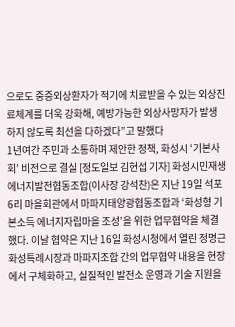으로도 중증외상환자가 적기에 치료받을 수 있는 외상진료체계를 더욱 강화해, 예방가능한 외상사망자가 발생하지 않도록 최선을 다하겠다”고 말했다
1년여간 주민과 소통하며 제안한 정책, 화성시 ‘기본사회’ 비전으로 결실 [정도일보 김현섭 기자] 화성시민재생에너지발전협동조합(이사장 강석찬)은 지난 19일 석포6리 마을회관에서 마파지태양광협동조합과 ‘화성형 기본소득 에너지자립마을 조성’을 위한 업무협약을 체결했다. 이날 협약은 지난 16일 화성시청에서 열린 정명근 화성특례시장과 마파지조합 간의 업무협약 내용을 현장에서 구체화하고, 실질적인 발전소 운영과 기술 지원을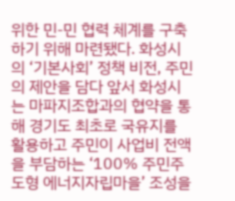위한 민-민 협력 체계를 구축하기 위해 마련됐다. 화성시의 ‘기본사회’ 정책 비전, 주민의 제안을 담다 앞서 화성시는 마파지조합과의 협약을 통해 경기도 최초로 국유지를 활용하고 주민이 사업비 전액을 부담하는 ‘100% 주민주도형 에너지자립마을’ 조성을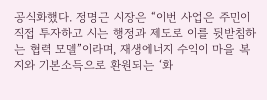공식화했다. 정명근 시장은 “이번 사업은 주민이 직접 투자하고 시는 행정과 제도로 이를 뒷받침하는 협력 모델”이라며, 재생에너지 수익이 마을 복지와 기본소득으로 환원되는 ‘화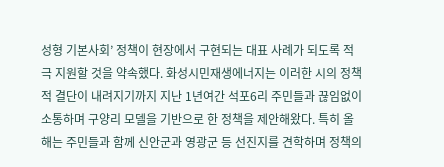성형 기본사회’ 정책이 현장에서 구현되는 대표 사례가 되도록 적극 지원할 것을 약속했다. 화성시민재생에너지는 이러한 시의 정책적 결단이 내려지기까지 지난 1년여간 석포6리 주민들과 끊임없이 소통하며 구양리 모델을 기반으로 한 정책을 제안해왔다. 특히 올해는 주민들과 함께 신안군과 영광군 등 선진지를 견학하며 정책의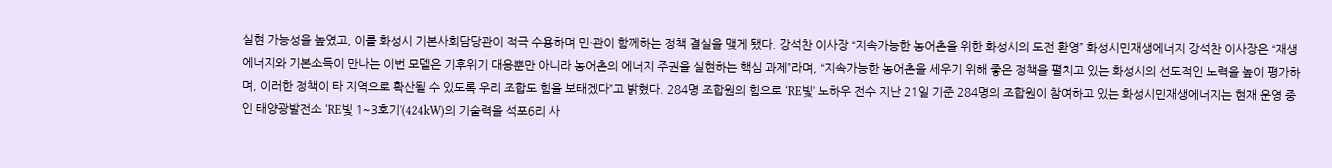실현 가능성을 높였고, 이를 화성시 기본사회담당관이 적극 수용하며 민·관이 함께하는 정책 결실을 맺게 됐다. 강석찬 이사장 “지속가능한 농어촌을 위한 화성시의 도전 환영” 화성시민재생에너지 강석찬 이사장은 “재생에너지와 기본소득이 만나는 이번 모델은 기후위기 대응뿐만 아니라 농어촌의 에너지 주권을 실현하는 핵심 과제”라며, “지속가능한 농어촌을 세우기 위해 좋은 정책을 펼치고 있는 화성시의 선도적인 노력을 높이 평가하며, 이러한 정책이 타 지역으로 확산될 수 있도록 우리 조합도 힘을 보태겠다”고 밝혔다. 284명 조합원의 힘으로 ‘RE빛’ 노하우 전수 지난 21일 기준 284명의 조합원이 참여하고 있는 화성시민재생에너지는 현재 운영 중인 태양광발전소 ‘RE빛 1~3호기’(424kW)의 기술력을 석포6리 사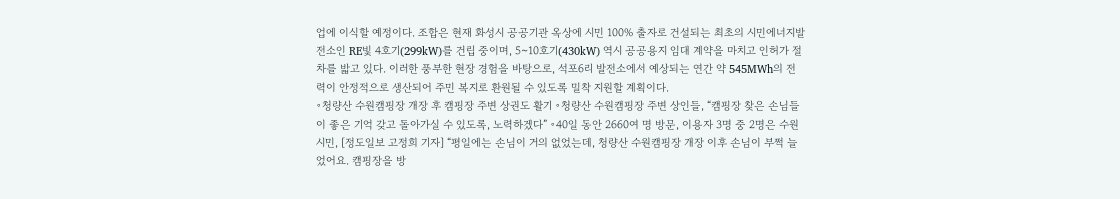업에 이식할 예정이다. 조합은 현재 화성시 공공기관 옥상에 시민 100% 출자로 건설되는 최초의 시민에너지발전소인 RE빛 4호기(299kW)를 건립 중이며, 5~10호기(430kW) 역시 공공용지 임대 계약을 마치고 인허가 절차를 밟고 있다. 이러한 풍부한 현장 경험을 바탕으로, 석포6리 발전소에서 예상되는 연간 약 545MWh의 전력이 안정적으로 생산되어 주민 복지로 환원될 수 있도록 밀착 지원할 계획이다.
◦청량산 수원캠핑장 개장 후 캠핑장 주변 상권도 활기 ◦청량산 수원캠핑장 주변 상인들, “캠핑장 찾은 손님들이 좋은 기억 갖고 돌아가실 수 있도록, 노력하겠다” ◦40일 동안 2660여 명 방문, 이용자 3명 중 2명은 수원시민, [정도일보 고정희 기자] “평일에는 손님이 거의 없었는데, 청량산 수원캠핑장 개장 이후 손님이 부쩍 늘었어요. 캠핑장을 방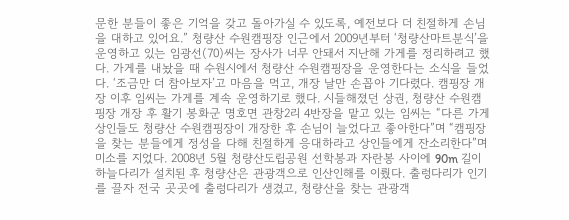문한 분들이 좋은 기억을 갖고 돌아가실 수 있도록, 예전보다 더 친절하게 손님을 대하고 있어요.” 청량산 수원캠핑장 인근에서 2009년부터 ‘청량산마트분식’을 운영하고 있는 임광선(70)씨는 장사가 너무 안돼서 지난해 가게를 정리하려고 했다. 가게를 내놨을 때 수원시에서 청량산 수원캠핑장을 운영한다는 소식을 들었다. ‘조금만 더 참아보자’고 마음을 먹고, 개장 날만 손꼽아 기다렸다. 캠핑장 개장 이후 임씨는 가게를 계속 운영하기로 했다. 시들해졌던 상권, 청량산 수원캠핑장 개장 후 활기 봉화군 명호면 관창2리 4반장을 맡고 있는 임씨는 “다른 가게 상인들도 청량산 수원캠핑장이 개장한 후 손님이 늘었다고 좋아한다”며 “캠핑장을 찾는 분들에게 정성을 다해 친절하게 응대하라고 상인들에게 잔소리한다”며 미소를 지었다. 2008년 5월 청량산도립공원 선학봉과 자란봉 사이에 90m 길이 하늘다리가 설치된 후 청량산은 관광객으로 인산인해를 이뤘다. 출렁다리가 인기를 끌자 전국 곳곳에 출렁다리가 생겼고, 청량산을 찾는 관광객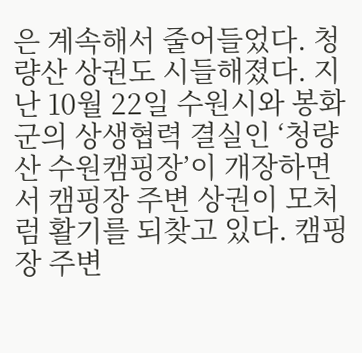은 계속해서 줄어들었다. 청량산 상권도 시들해졌다. 지난 10월 22일 수원시와 봉화군의 상생협력 결실인 ‘청량산 수원캠핑장’이 개장하면서 캠핑장 주변 상권이 모처럼 활기를 되찾고 있다. 캠핑장 주변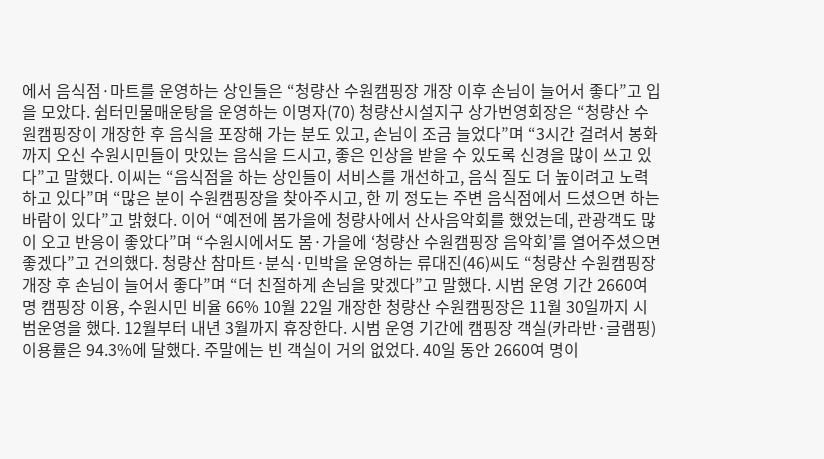에서 음식점·마트를 운영하는 상인들은 “청량산 수원캠핑장 개장 이후 손님이 늘어서 좋다”고 입을 모았다. 쉼터민물매운탕을 운영하는 이명자(70) 청량산시설지구 상가번영회장은 “청량산 수원캠핑장이 개장한 후 음식을 포장해 가는 분도 있고, 손님이 조금 늘었다”며 “3시간 걸려서 봉화까지 오신 수원시민들이 맛있는 음식을 드시고, 좋은 인상을 받을 수 있도록 신경을 많이 쓰고 있다”고 말했다. 이씨는 “음식점을 하는 상인들이 서비스를 개선하고, 음식 질도 더 높이려고 노력하고 있다”며 “많은 분이 수원캠핑장을 찾아주시고, 한 끼 정도는 주변 음식점에서 드셨으면 하는 바람이 있다”고 밝혔다. 이어 “예전에 봄가을에 청량사에서 산사음악회를 했었는데, 관광객도 많이 오고 반응이 좋았다”며 “수원시에서도 봄·가을에 ‘청량산 수원캠핑장 음악회’를 열어주셨으면 좋겠다”고 건의했다. 청량산 참마트·분식·민박을 운영하는 류대진(46)씨도 “청량산 수원캠핑장 개장 후 손님이 늘어서 좋다”며 “더 친절하게 손님을 맞겠다”고 말했다. 시범 운영 기간 2660여 명 캠핑장 이용, 수원시민 비율 66% 10월 22일 개장한 청량산 수원캠핑장은 11월 30일까지 시범운영을 했다. 12월부터 내년 3월까지 휴장한다. 시범 운영 기간에 캠핑장 객실(카라반·글램핑) 이용률은 94.3%에 달했다. 주말에는 빈 객실이 거의 없었다. 40일 동안 2660여 명이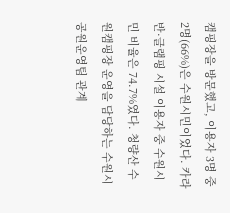캠핑장을 방문했고, 이용자 3명 중 2명(66%)은 수원시민이었다. 카라반·글램핑 시설 이용자 중 수원시민 비율은 74.7%였다. 청량산 수원캠핑장 운영을 담당하는 수원시 공원운영팀 관계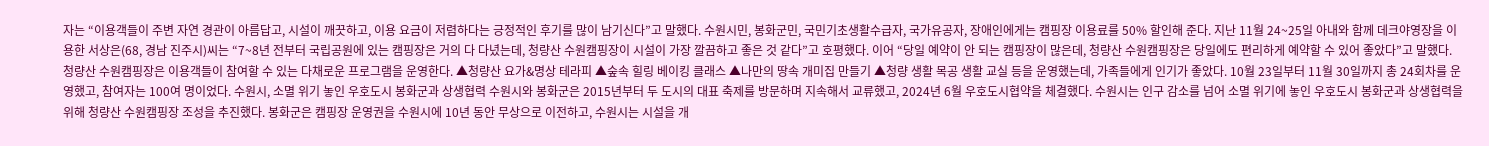자는 “이용객들이 주변 자연 경관이 아름답고, 시설이 깨끗하고, 이용 요금이 저렴하다는 긍정적인 후기를 많이 남기신다”고 말했다. 수원시민, 봉화군민, 국민기초생활수급자, 국가유공자, 장애인에게는 캠핑장 이용료를 50% 할인해 준다. 지난 11월 24~25일 아내와 함께 데크야영장을 이용한 서상은(68, 경남 진주시)씨는 “7~8년 전부터 국립공원에 있는 캠핑장은 거의 다 다녔는데, 청량산 수원캠핑장이 시설이 가장 깔끔하고 좋은 것 같다”고 호평했다. 이어 “당일 예약이 안 되는 캠핑장이 많은데, 청량산 수원캠핑장은 당일에도 편리하게 예약할 수 있어 좋았다”고 말했다. 청량산 수원캠핑장은 이용객들이 참여할 수 있는 다채로운 프로그램을 운영한다. ▲청량산 요가&명상 테라피 ▲숲속 힐링 베이킹 클래스 ▲나만의 땅속 개미집 만들기 ▲청량 생활 목공 생활 교실 등을 운영했는데, 가족들에게 인기가 좋았다. 10월 23일부터 11월 30일까지 총 24회차를 운영했고, 참여자는 100여 명이었다. 수원시, 소멸 위기 놓인 우호도시 봉화군과 상생협력 수원시와 봉화군은 2015년부터 두 도시의 대표 축제를 방문하며 지속해서 교류했고, 2024년 6월 우호도시협약을 체결했다. 수원시는 인구 감소를 넘어 소멸 위기에 놓인 우호도시 봉화군과 상생협력을 위해 청량산 수원캠핑장 조성을 추진했다. 봉화군은 캠핑장 운영권을 수원시에 10년 동안 무상으로 이전하고, 수원시는 시설을 개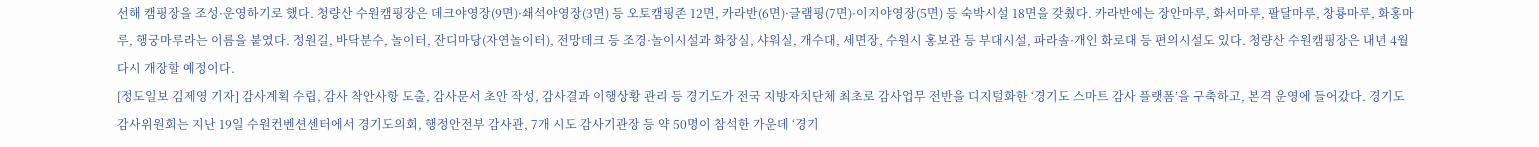선해 캠핑장을 조성·운영하기로 했다. 청량산 수원캠핑장은 데크야영장(9면)·쇄석야영장(3면) 등 오토캠핑존 12면, 카라반(6면)·글램핑(7면)·이지야영장(5면) 등 숙박시설 18면을 갖췄다. 카라반에는 장안마루, 화서마루, 팔달마루, 창룡마루, 화홍마루, 행궁마루라는 이름을 붙였다. 정원길, 바닥분수, 놀이터, 잔디마당(자연놀이터), 전망데크 등 조경·놀이시설과 화장실, 샤워실, 개수대, 세면장, 수원시 홍보관 등 부대시설, 파라솔·개인 화로대 등 편의시설도 있다. 청량산 수원캠핑장은 내년 4월 다시 개장할 예정이다.
[정도일보 김제영 기자] 감사계획 수립, 감사 착안사항 도출, 감사문서 초안 작성, 감사결과 이행상황 관리 등 경기도가 전국 지방자치단체 최초로 감사업무 전반을 디지털화한 ‘경기도 스마트 감사 플랫폼’을 구축하고, 본격 운영에 들어갔다. 경기도 감사위원회는 지난 19일 수원컨벤션센터에서 경기도의회, 행정안전부 감사관, 7개 시도 감사기관장 등 약 50명이 참석한 가운데 ‘경기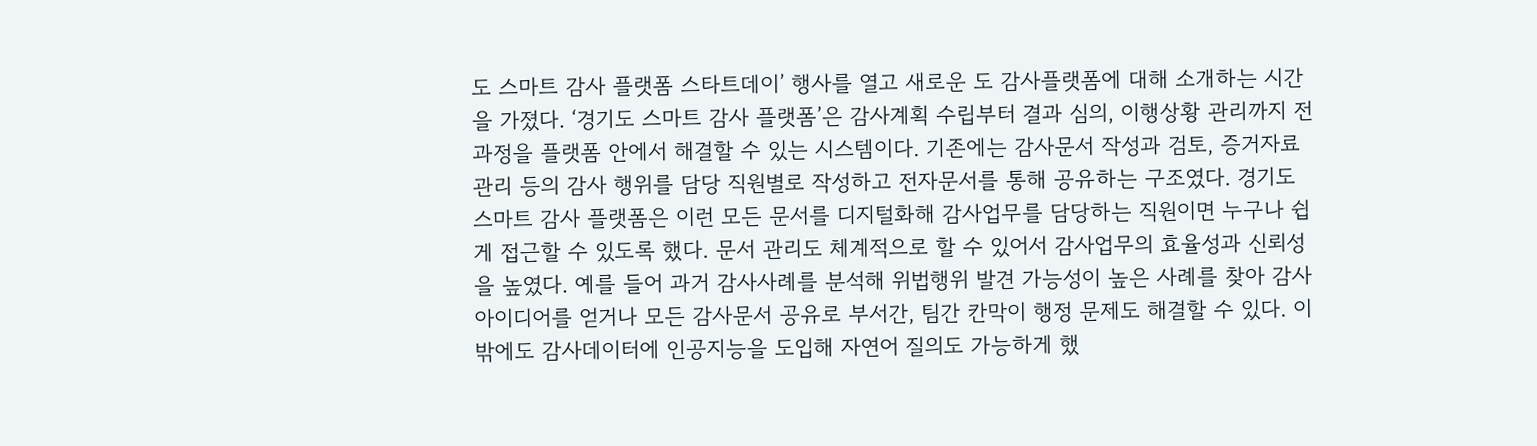도 스마트 감사 플랫폼 스타트데이’ 행사를 열고 새로운 도 감사플랫폼에 대해 소개하는 시간을 가졌다. ‘경기도 스마트 감사 플랫폼’은 감사계획 수립부터 결과 심의, 이행상황 관리까지 전 과정을 플랫폼 안에서 해결할 수 있는 시스템이다. 기존에는 감사문서 작성과 검토, 증거자료 관리 등의 감사 행위를 담당 직원별로 작성하고 전자문서를 통해 공유하는 구조였다. 경기도 스마트 감사 플랫폼은 이런 모든 문서를 디지털화해 감사업무를 담당하는 직원이면 누구나 쉽게 접근할 수 있도록 했다. 문서 관리도 체계적으로 할 수 있어서 감사업무의 효율성과 신뢰성을 높였다. 예를 들어 과거 감사사례를 분석해 위법행위 발견 가능성이 높은 사례를 찾아 감사 아이디어를 얻거나 모든 감사문서 공유로 부서간, 팀간 칸막이 행정 문제도 해결할 수 있다. 이밖에도 감사데이터에 인공지능을 도입해 자연어 질의도 가능하게 했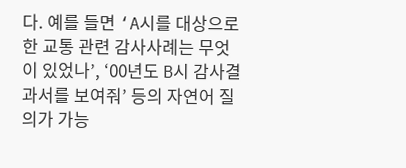다. 예를 들면 ‘A시를 대상으로 한 교통 관련 감사사례는 무엇이 있었나’, ‘00년도 B시 감사결과서를 보여줘’ 등의 자연어 질의가 가능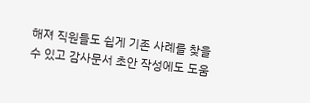해져 직원들도 쉽게 기존 사례를 찾을 수 있고 감사문서 초안 작성에도 도움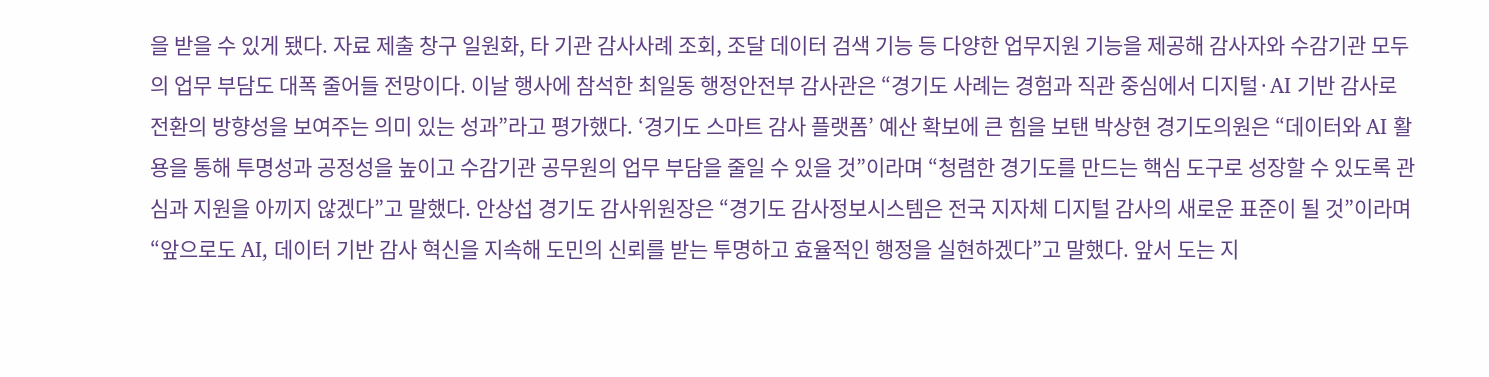을 받을 수 있게 됐다. 자료 제출 창구 일원화, 타 기관 감사사례 조회, 조달 데이터 검색 기능 등 다양한 업무지원 기능을 제공해 감사자와 수감기관 모두의 업무 부담도 대폭 줄어들 전망이다. 이날 행사에 참석한 최일동 행정안전부 감사관은 “경기도 사례는 경험과 직관 중심에서 디지털·AI 기반 감사로 전환의 방향성을 보여주는 의미 있는 성과”라고 평가했다. ‘경기도 스마트 감사 플랫폼’ 예산 확보에 큰 힘을 보탠 박상현 경기도의원은 “데이터와 AI 활용을 통해 투명성과 공정성을 높이고 수감기관 공무원의 업무 부담을 줄일 수 있을 것”이라며 “청렴한 경기도를 만드는 핵심 도구로 성장할 수 있도록 관심과 지원을 아끼지 않겠다”고 말했다. 안상섭 경기도 감사위원장은 “경기도 감사정보시스템은 전국 지자체 디지털 감사의 새로운 표준이 될 것”이라며 “앞으로도 AI, 데이터 기반 감사 혁신을 지속해 도민의 신뢰를 받는 투명하고 효율적인 행정을 실현하겠다”고 말했다. 앞서 도는 지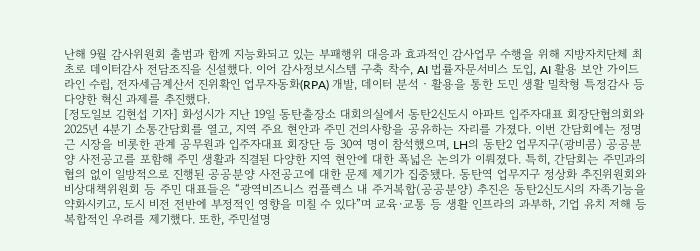난해 9월 감사위원회 출범과 함께 지능화되고 있는 부패행위 대응과 효과적인 감사업무 수행을 위해 지방자치단체 최초로 데이터감사 전담조직을 신설했다. 이어 감사정보시스템 구축 착수, AI 법률자문서비스 도입, AI 활용 보안 가이드라인 수립, 전자세금계산서 진위확인 업무자동화(RPA) 개발, 데이터 분석‧활용을 통한 도민 생활 밀착형 특정감사 등 다양한 혁신 과제를 추진했다.
[정도일보 김현섭 기자] 화성시가 지난 19일 동탄출장소 대회의실에서 동탄2신도시 아파트 입주자대표 회장단협의회와 2025년 4분기 소통간담회를 열고, 지역 주요 현안과 주민 건의사항을 공유하는 자리를 가졌다. 이번 간담회에는 정명근 시장을 비롯한 관계 공무원과 입주자대표 회장단 등 30여 명이 참석했으며, LH의 동탄2 업무지구(광비콤) 공공분양 사전공고를 포함해 주민 생활과 직결된 다양한 지역 현안에 대한 폭넓은 논의가 이뤄졌다. 특히, 간담회는 주민과의 협의 없이 일방적으로 진행된 공공분양 사전공고에 대한 문제 제기가 집중됐다. 동탄역 업무지구 정상화 추진위원회와 비상대책위원회 등 주민 대표들은 “광역비즈니스 컴플렉스 내 주거복합(공공분양) 추진은 동탄2신도시의 자족기능을 약화시키고, 도시 비전 전반에 부정적인 영향을 미칠 수 있다”며 교육·교통 등 생활 인프라의 과부하, 기업 유치 저해 등 복합적인 우려를 제기했다. 또한, 주민설명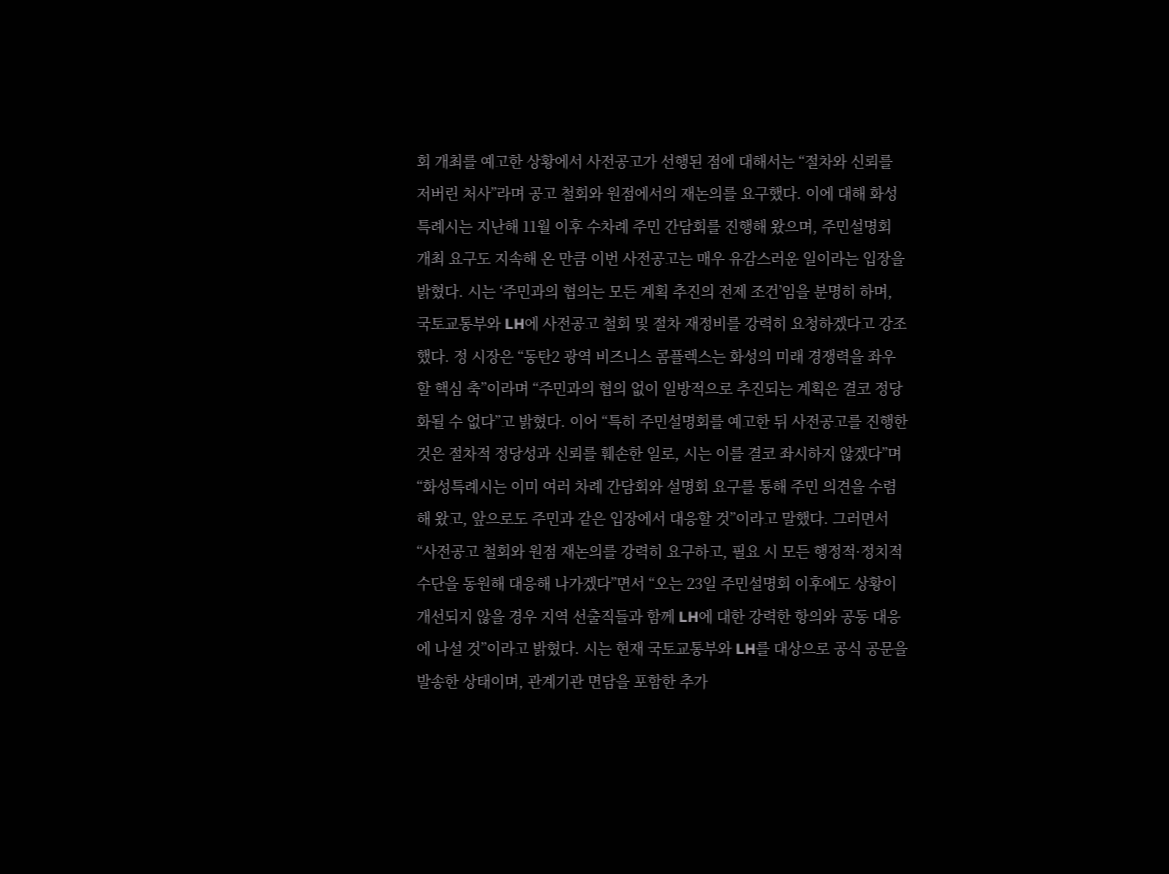회 개최를 예고한 상황에서 사전공고가 선행된 점에 대해서는 “절차와 신뢰를 저버린 처사”라며 공고 철회와 원점에서의 재논의를 요구했다. 이에 대해 화성특례시는 지난해 11월 이후 수차례 주민 간담회를 진행해 왔으며, 주민설명회 개최 요구도 지속해 온 만큼 이번 사전공고는 매우 유감스러운 일이라는 입장을 밝혔다. 시는 ‘주민과의 협의는 모든 계획 추진의 전제 조건’임을 분명히 하며, 국토교통부와 LH에 사전공고 철회 및 절차 재정비를 강력히 요청하겠다고 강조했다. 정 시장은 “동탄2 광역 비즈니스 콤플렉스는 화성의 미래 경쟁력을 좌우할 핵심 축”이라며 “주민과의 협의 없이 일방적으로 추진되는 계획은 결코 정당화될 수 없다”고 밝혔다. 이어 “특히 주민설명회를 예고한 뒤 사전공고를 진행한 것은 절차적 정당성과 신뢰를 훼손한 일로, 시는 이를 결코 좌시하지 않겠다”며 “화성특례시는 이미 여러 차례 간담회와 설명회 요구를 통해 주민 의견을 수렴해 왔고, 앞으로도 주민과 같은 입장에서 대응할 것”이라고 말했다. 그러면서 “사전공고 철회와 원점 재논의를 강력히 요구하고, 필요 시 모든 행정적·정치적 수단을 동원해 대응해 나가겠다”면서 “오는 23일 주민설명회 이후에도 상황이 개선되지 않을 경우 지역 선출직들과 함께 LH에 대한 강력한 항의와 공동 대응에 나설 것”이라고 밝혔다. 시는 현재 국토교통부와 LH를 대상으로 공식 공문을 발송한 상태이며, 관계기관 면담을 포함한 추가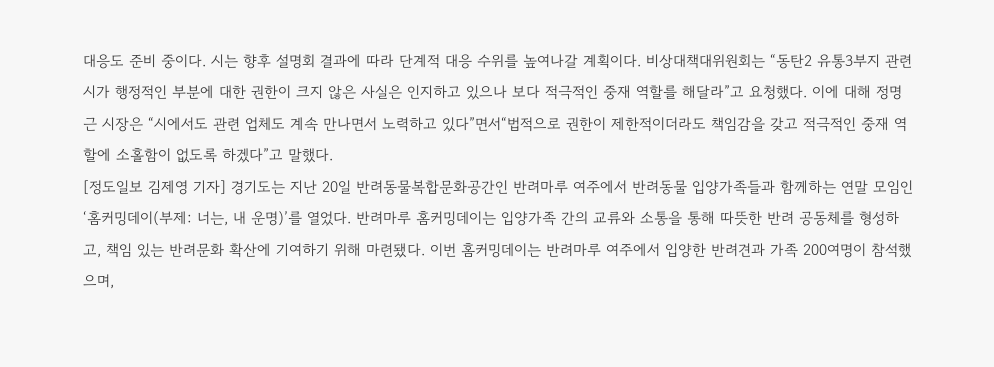대응도 준비 중이다. 시는 향후 설명회 결과에 따라 단계적 대응 수위를 높여나갈 계획이다. 비상대책대위원회는 “동탄2 유통3부지 관련 시가 행정적인 부분에 대한 권한이 크지 않은 사실은 인지하고 있으나 보다 적극적인 중재 역할를 해달라”고 요청했다. 이에 대해 정명근 시장은 “시에서도 관련 업체도 계속 만나면서 노력하고 있다”면서“법적으로 권한이 제한적이더라도 책임감을 갖고 적극적인 중재 역할에 소홀함이 없도록 하겠다”고 말했다.
[정도일보 김제영 기자] 경기도는 지난 20일 반려동물복합문화공간인 반려마루 여주에서 반려동물 입양가족들과 함께하는 연말 모임인 ‘홈커밍데이(부제: 너는, 내 운명)’를 열었다. 반려마루 홈커밍데이는 입양가족 간의 교류와 소통을 통해 따뜻한 반려 공동체를 형성하고, 책임 있는 반려문화 확산에 기여하기 위해 마련됐다. 이번 홈커밍데이는 반려마루 여주에서 입양한 반려견과 가족 200여명이 참석했으며,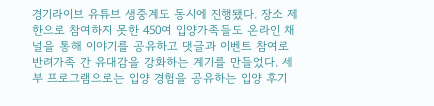경기라이브 유튜브 생중계도 동시에 진행됐다. 장소 제한으로 참여하지 못한 450여 입양가족들도 온라인 채널을 통해 이야기를 공유하고 댓글과 이벤트 참여로 반려가족 간 유대감을 강화하는 계기를 만들었다. 세부 프로그램으로는 입양 경험을 공유하는 입양 후기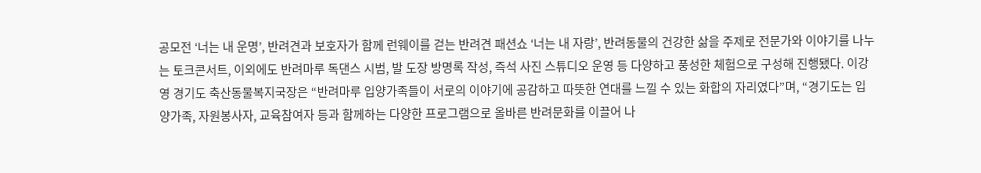공모전 ‘너는 내 운명’, 반려견과 보호자가 함께 런웨이를 걷는 반려견 패션쇼 ‘너는 내 자랑’, 반려동물의 건강한 삶을 주제로 전문가와 이야기를 나누는 토크콘서트, 이외에도 반려마루 독댄스 시범, 발 도장 방명록 작성, 즉석 사진 스튜디오 운영 등 다양하고 풍성한 체험으로 구성해 진행됐다. 이강영 경기도 축산동물복지국장은 “반려마루 입양가족들이 서로의 이야기에 공감하고 따뜻한 연대를 느낄 수 있는 화합의 자리였다”며, “경기도는 입양가족, 자원봉사자, 교육참여자 등과 함께하는 다양한 프로그램으로 올바른 반려문화를 이끌어 나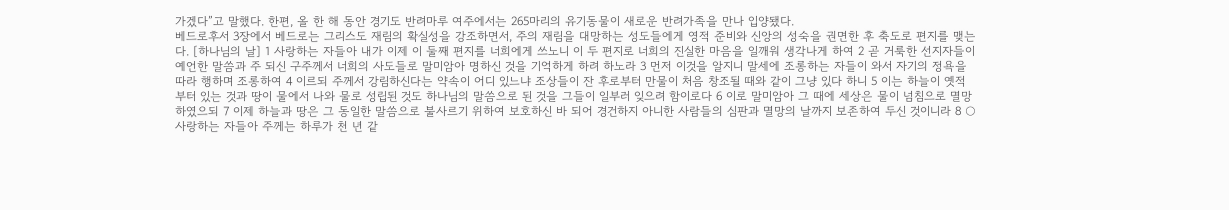가겠다”고 말했다. 한편, 올 한 해 동안 경기도 반려마루 여주에서는 265마리의 유기동물이 새로운 반려가족을 만나 입양됐다.
베드로후서 3장에서 베드로는 그리스도 재림의 확실성을 강조하면서, 주의 재림을 대망하는 성도들에게 영적 준비와 신앙의 성숙을 권면한 후 축도로 편지를 맺는다. [하나님의 날] 1 사랑하는 자들아 내가 이제 이 둘째 편지를 너희에게 쓰노니 이 두 편지로 너희의 진실한 마음을 일깨워 생각나게 하여 2 곧 거룩한 선지자들이 예언한 말씀과 주 되신 구주께서 너희의 사도들로 말미암아 명하신 것을 기억하게 하려 하노라 3 먼저 이것을 알지니 말세에 조롱하는 자들이 와서 자기의 정욕을 따라 행하며 조롱하여 4 이르되 주께서 강림하신다는 약속이 어디 있느냐 조상들이 잔 후로부터 만물이 처음 창조될 때와 같이 그냥 있다 하니 5 이는 하늘이 옛적부터 있는 것과 땅이 물에서 나와 물로 성립된 것도 하나님의 말씀으로 된 것을 그들이 일부러 잊으려 함이로다 6 이로 말미암아 그 때에 세상은 물이 넘침으로 멸망하였으되 7 이제 하늘과 땅은 그 동일한 말씀으로 불사르기 위하여 보호하신 바 되어 경건하지 아니한 사람들의 심판과 멸망의 날까지 보존하여 두신 것이니라 8 ○사랑하는 자들아 주께는 하루가 천 년 같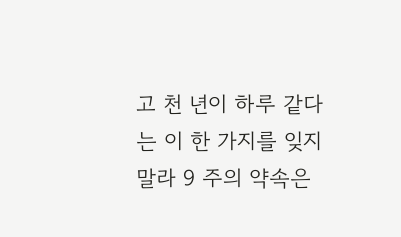고 천 년이 하루 같다는 이 한 가지를 잊지 말라 9 주의 약속은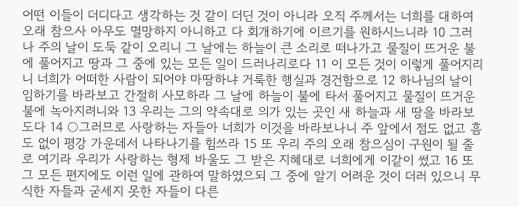어떤 이들이 더디다고 생각하는 것 같이 더딘 것이 아니라 오직 주께서는 너희를 대하여 오래 참으사 아무도 멸망하지 아니하고 다 회개하기에 이르기를 원하시느니라 10 그러나 주의 날이 도둑 같이 오리니 그 날에는 하늘이 큰 소리로 떠나가고 물질이 뜨거운 불에 풀어지고 땅과 그 중에 있는 모든 일이 드러나리로다 11 이 모든 것이 이렇게 풀어지리니 너희가 어떠한 사람이 되어야 마땅하냐 거룩한 행실과 경건함으로 12 하나님의 날이 임하기를 바라보고 간절히 사모하라 그 날에 하늘이 불에 타서 풀어지고 물질이 뜨거운 불에 녹아지려니와 13 우리는 그의 약속대로 의가 있는 곳인 새 하늘과 새 땅을 바라보도다 14 ○그러므로 사랑하는 자들아 너희가 이것을 바라보나니 주 앞에서 점도 없고 흠도 없이 평강 가운데서 나타나기를 힘쓰라 15 또 우리 주의 오래 참으심이 구원이 될 줄로 여기라 우리가 사랑하는 형제 바울도 그 받은 지혜대로 너희에게 이같이 썼고 16 또 그 모든 편지에도 이런 일에 관하여 말하였으되 그 중에 알기 어려운 것이 더러 있으니 무식한 자들과 굳세지 못한 자들이 다른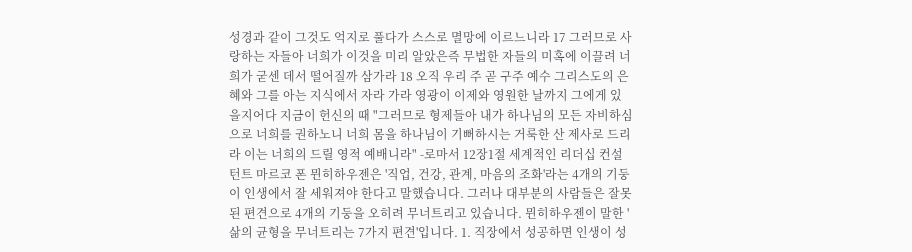성경과 같이 그것도 억지로 풀다가 스스로 멸망에 이르느니라 17 그러므로 사랑하는 자들아 너희가 이것을 미리 알았은즉 무법한 자들의 미혹에 이끌려 너희가 굳센 데서 떨어질까 삼가라 18 오직 우리 주 곧 구주 예수 그리스도의 은혜와 그를 아는 지식에서 자라 가라 영광이 이제와 영원한 날까지 그에게 있을지어다 지금이 헌신의 때 "그러므로 형제들아 내가 하나님의 모든 자비하심으로 너희를 권하노니 너희 몸을 하나님이 기뻐하시는 거룩한 산 제사로 드리라 이는 너희의 드릴 영적 예배니라" -로마서 12장1절 세계적인 리더십 컨설턴트 마르코 폰 뮌히하우젠은 '직업, 건강, 관계, 마음의 조화'라는 4개의 기둥이 인생에서 잘 세워져야 한다고 말했습니다. 그러나 대부분의 사람들은 잘못된 편견으로 4개의 기둥을 오히려 무너트리고 있습니다. 뮌히하우젠이 말한 '삶의 균형을 무너트리는 7가지 편견'입니다. 1. 직장에서 성공하면 인생이 성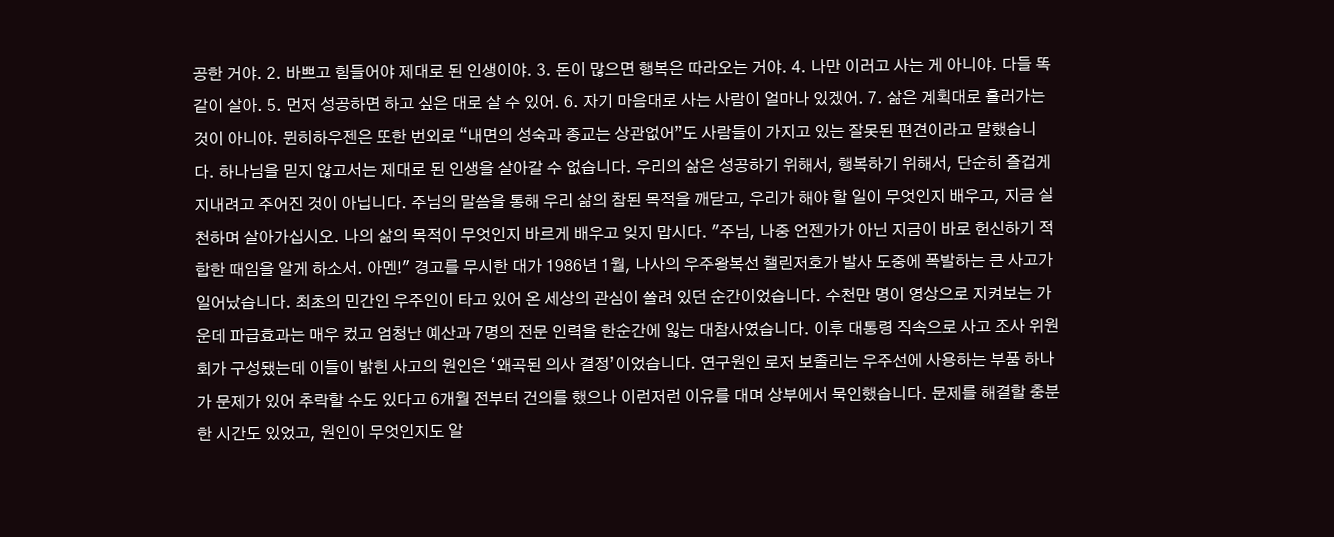공한 거야. 2. 바쁘고 힘들어야 제대로 된 인생이야. 3. 돈이 많으면 행복은 따라오는 거야. 4. 나만 이러고 사는 게 아니야. 다들 똑같이 살아. 5. 먼저 성공하면 하고 싶은 대로 살 수 있어. 6. 자기 마음대로 사는 사람이 얼마나 있겠어. 7. 삶은 계획대로 흘러가는 것이 아니야. 뮌히하우젠은 또한 번외로 “내면의 성숙과 종교는 상관없어”도 사람들이 가지고 있는 잘못된 편견이라고 말했습니다. 하나님을 믿지 않고서는 제대로 된 인생을 살아갈 수 없습니다. 우리의 삶은 성공하기 위해서, 행복하기 위해서, 단순히 즐겁게 지내려고 주어진 것이 아닙니다. 주님의 말씀을 통해 우리 삶의 참된 목적을 깨닫고, 우리가 해야 할 일이 무엇인지 배우고, 지금 실천하며 살아가십시오. 나의 삶의 목적이 무엇인지 바르게 배우고 잊지 맙시다. "주님, 나중 언젠가가 아닌 지금이 바로 헌신하기 적합한 때임을 알게 하소서. 아멘!" 경고를 무시한 대가 1986년 1월, 나사의 우주왕복선 챌린저호가 발사 도중에 폭발하는 큰 사고가 일어났습니다. 최초의 민간인 우주인이 타고 있어 온 세상의 관심이 쏠려 있던 순간이었습니다. 수천만 명이 영상으로 지켜보는 가운데 파급효과는 매우 컸고 엄청난 예산과 7명의 전문 인력을 한순간에 잃는 대참사였습니다. 이후 대통령 직속으로 사고 조사 위원회가 구성됐는데 이들이 밝힌 사고의 원인은 ‘왜곡된 의사 결정’이었습니다. 연구원인 로저 보졸리는 우주선에 사용하는 부품 하나가 문제가 있어 추락할 수도 있다고 6개월 전부터 건의를 했으나 이런저런 이유를 대며 상부에서 묵인했습니다. 문제를 해결할 충분한 시간도 있었고, 원인이 무엇인지도 알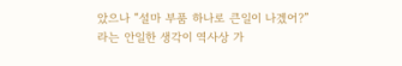았으나 “설마 부품 하나로 큰일이 나겠어?”라는 안일한 생각이 역사상 가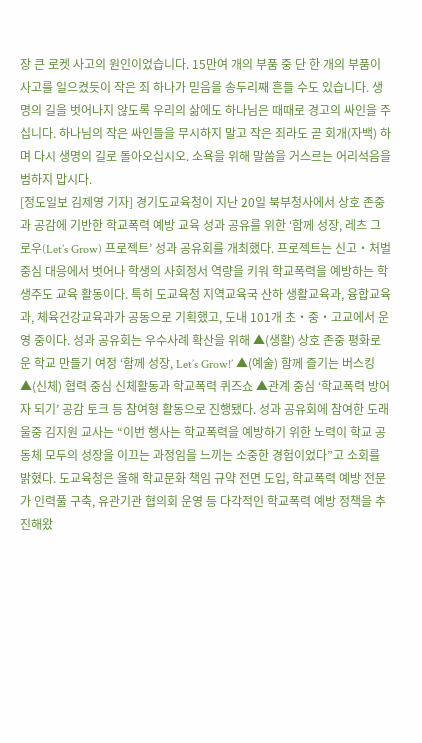장 큰 로켓 사고의 원인이었습니다. 15만여 개의 부품 중 단 한 개의 부품이 사고를 일으켰듯이 작은 죄 하나가 믿음을 송두리째 흔들 수도 있습니다. 생명의 길을 벗어나지 않도록 우리의 삶에도 하나님은 때때로 경고의 싸인을 주십니다. 하나님의 작은 싸인들을 무시하지 말고 작은 죄라도 곧 회개(자백) 하며 다시 생명의 길로 돌아오십시오. 소욕을 위해 말씀을 거스르는 어리석음을 범하지 맙시다.
[정도일보 김제영 기자] 경기도교육청이 지난 20일 북부청사에서 상호 존중과 공감에 기반한 학교폭력 예방 교육 성과 공유를 위한 ‘함께 성장, 레츠 그로우(Let’s Grow) 프로젝트’ 성과 공유회를 개최했다. 프로젝트는 신고・처벌 중심 대응에서 벗어나 학생의 사회정서 역량을 키워 학교폭력을 예방하는 학생주도 교육 활동이다. 특히 도교육청 지역교육국 산하 생활교육과, 융합교육과, 체육건강교육과가 공동으로 기획했고, 도내 101개 초・중・고교에서 운영 중이다. 성과 공유회는 우수사례 확산을 위해 ▲(생활) 상호 존중 평화로운 학교 만들기 여정 ‘함께 성장, Let’s Grow!’ ▲(예술) 함께 즐기는 버스킹 ▲(신체) 협력 중심 신체활동과 학교폭력 퀴즈쇼 ▲관계 중심 ‘학교폭력 방어자 되기’ 공감 토크 등 참여형 활동으로 진행됐다. 성과 공유회에 참여한 도래울중 김지원 교사는 “이번 행사는 학교폭력을 예방하기 위한 노력이 학교 공동체 모두의 성장을 이끄는 과정임을 느끼는 소중한 경험이었다”고 소회를 밝혔다. 도교육청은 올해 학교문화 책임 규약 전면 도입, 학교폭력 예방 전문가 인력풀 구축, 유관기관 협의회 운영 등 다각적인 학교폭력 예방 정책을 추진해왔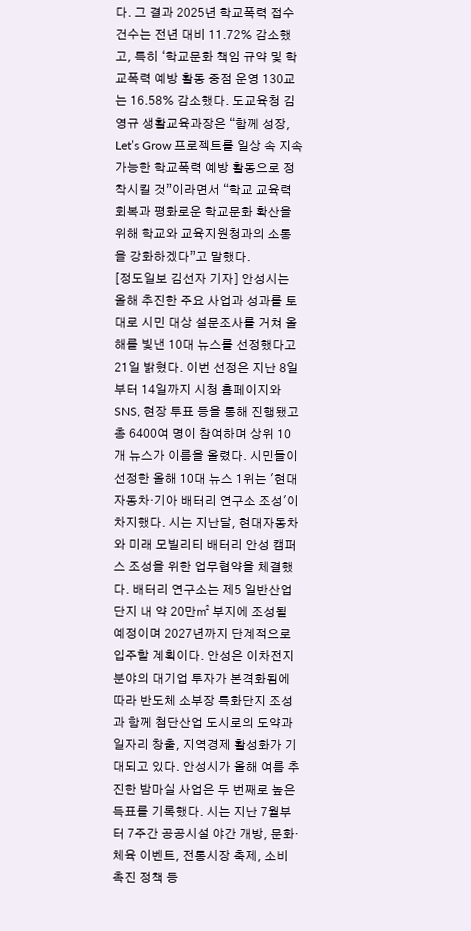다. 그 결과 2025년 학교폭력 접수 건수는 전년 대비 11.72% 감소했고, 특히 ‘학교문화 책임 규약 및 학교폭력 예방 활동 중점 운영 130교는 16.58% 감소했다. 도교육청 김영규 생활교육과장은 “함께 성장, Let’s Grow 프로젝트를 일상 속 지속 가능한 학교폭력 예방 활동으로 정착시킬 것”이라면서 “학교 교육력 회복과 평화로운 학교문화 확산을 위해 학교와 교육지원청과의 소통을 강화하겠다”고 말했다.
[정도일보 김선자 기자] 안성시는 올해 추진한 주요 사업과 성과를 토대로 시민 대상 설문조사를 거쳐 올해를 빛낸 10대 뉴스를 선정했다고 21일 밝혔다. 이번 선정은 지난 8일부터 14일까지 시청 홈페이지와 SNS, 현장 투표 등을 통해 진행됐고 총 6400여 명이 참여하며 상위 10개 뉴스가 이름을 올렸다. 시민들이 선정한 올해 10대 뉴스 1위는 '현대자동차·기아 배터리 연구소 조성'이 차지했다. 시는 지난달, 현대자동차와 미래 모빌리티 배터리 안성 캠퍼스 조성을 위한 업무협약을 체결했다. 배터리 연구소는 제5 일반산업단지 내 약 20만㎡ 부지에 조성될 예정이며 2027년까지 단계적으로 입주할 계획이다. 안성은 이차전지 분야의 대기업 투자가 본격화됨에 따라 반도체 소부장 특화단지 조성과 함께 첨단산업 도시로의 도약과 일자리 창출, 지역경제 활성화가 기대되고 있다. 안성시가 올해 여름 추진한 밤마실 사업은 두 번째로 높은 득표를 기록했다. 시는 지난 7월부터 7주간 공공시설 야간 개방, 문화·체육 이벤트, 전통시장 축제, 소비 촉진 정책 등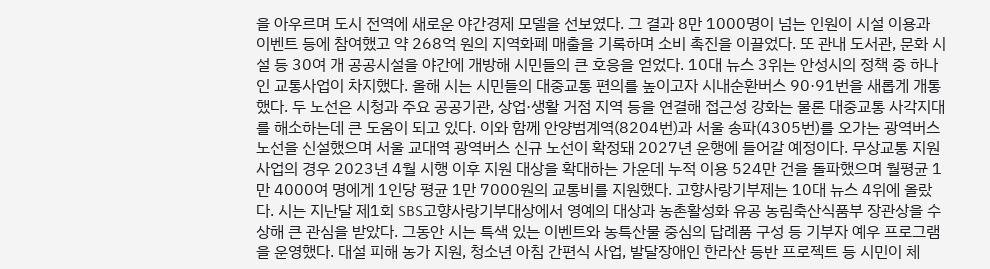을 아우르며 도시 전역에 새로운 야간경제 모델을 선보였다. 그 결과 8만 1000명이 넘는 인원이 시설 이용과 이벤트 등에 참여했고 약 268억 원의 지역화폐 매출을 기록하며 소비 촉진을 이끌었다. 또 관내 도서관, 문화 시설 등 30여 개 공공시설을 야간에 개방해 시민들의 큰 호응을 얻었다. 10대 뉴스 3위는 안성시의 정책 중 하나인 교통사업이 차지했다. 올해 시는 시민들의 대중교통 편의를 높이고자 시내순환버스 90·91번을 새롭게 개통했다. 두 노선은 시청과 주요 공공기관, 상업·생활 거점 지역 등을 연결해 접근성 강화는 물론 대중교통 사각지대를 해소하는데 큰 도움이 되고 있다. 이와 함께 안양범계역(8204번)과 서울 송파(4305번)를 오가는 광역버스 노선을 신설했으며 서울 교대역 광역버스 신규 노선이 확정돼 2027년 운행에 들어갈 예정이다. 무상교통 지원사업의 경우 2023년 4월 시행 이후 지원 대상을 확대하는 가운데 누적 이용 524만 건을 돌파했으며 월평균 1만 4000여 명에게 1인당 평균 1만 7000원의 교통비를 지원했다. 고향사랑기부제는 10대 뉴스 4위에 올랐다. 시는 지난달 제1회 SBS고향사랑기부대상에서 영예의 대상과 농촌활성화 유공 농림축산식품부 장관상을 수상해 큰 관심을 받았다. 그동안 시는 특색 있는 이벤트와 농특산물 중심의 답례품 구성 등 기부자 예우 프로그램을 운영했다. 대설 피해 농가 지원, 청소년 아침 간편식 사업, 발달장애인 한라산 등반 프로젝트 등 시민이 체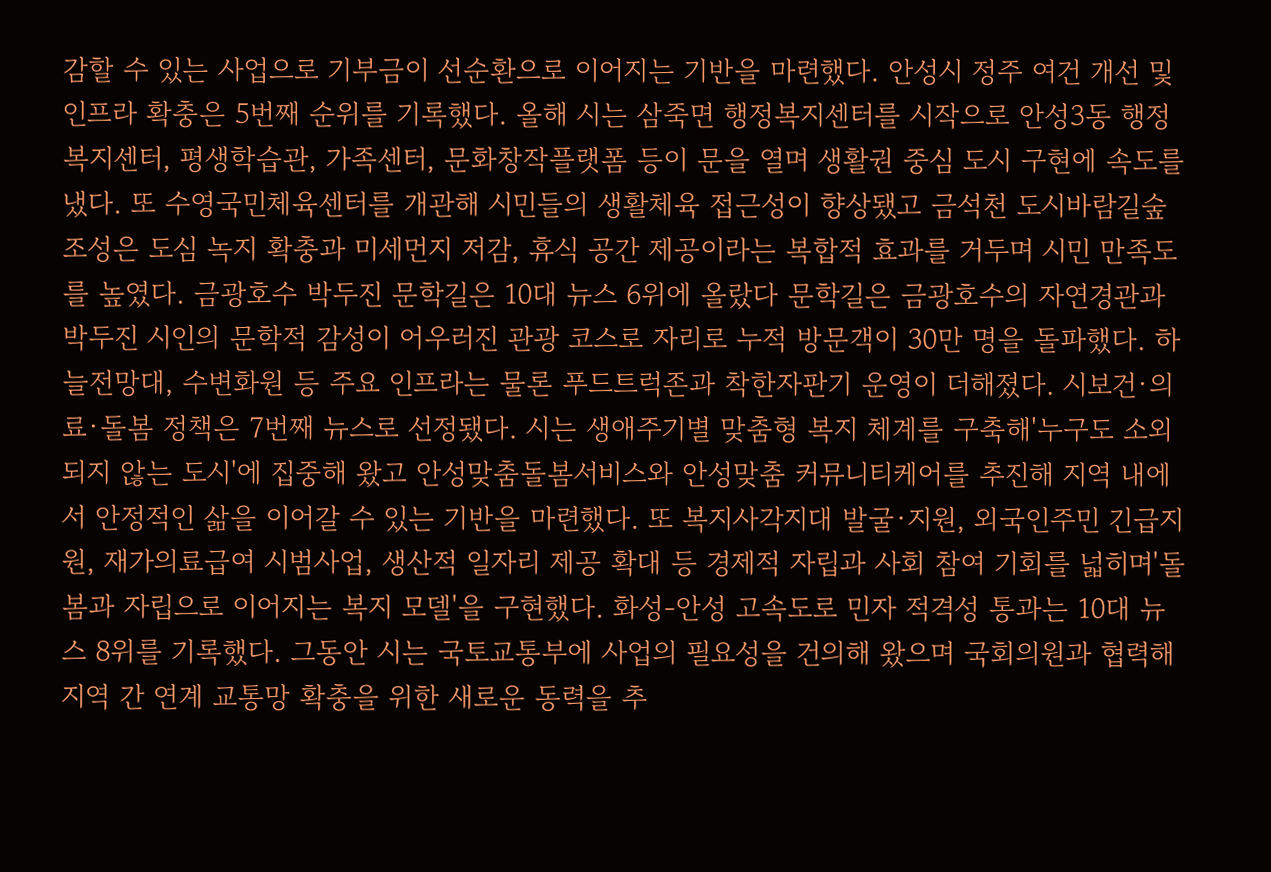감할 수 있는 사업으로 기부금이 선순환으로 이어지는 기반을 마련했다. 안성시 정주 여건 개선 및 인프라 확충은 5번째 순위를 기록했다. 올해 시는 삼죽면 행정복지센터를 시작으로 안성3동 행정복지센터, 평생학습관, 가족센터, 문화창작플랫폼 등이 문을 열며 생활권 중심 도시 구현에 속도를 냈다. 또 수영국민체육센터를 개관해 시민들의 생활체육 접근성이 향상됐고 금석천 도시바람길숲 조성은 도심 녹지 확충과 미세먼지 저감, 휴식 공간 제공이라는 복합적 효과를 거두며 시민 만족도를 높였다. 금광호수 박두진 문학길은 10대 뉴스 6위에 올랐다 문학길은 금광호수의 자연경관과 박두진 시인의 문학적 감성이 어우러진 관광 코스로 자리로 누적 방문객이 30만 명을 돌파했다. 하늘전망대, 수변화원 등 주요 인프라는 물론 푸드트럭존과 착한자판기 운영이 더해졌다. 시보건·의료·돌봄 정책은 7번째 뉴스로 선정됐다. 시는 생애주기별 맞춤형 복지 체계를 구축해'누구도 소외되지 않는 도시'에 집중해 왔고 안성맞춤돌봄서비스와 안성맞춤 커뮤니티케어를 추진해 지역 내에서 안정적인 삶을 이어갈 수 있는 기반을 마련했다. 또 복지사각지대 발굴·지원, 외국인주민 긴급지원, 재가의료급여 시범사업, 생산적 일자리 제공 확대 등 경제적 자립과 사회 참여 기회를 넓히며'돌봄과 자립으로 이어지는 복지 모델'을 구현했다. 화성-안성 고속도로 민자 적격성 통과는 10대 뉴스 8위를 기록했다. 그동안 시는 국토교통부에 사업의 필요성을 건의해 왔으며 국회의원과 협력해 지역 간 연계 교통망 확충을 위한 새로운 동력을 추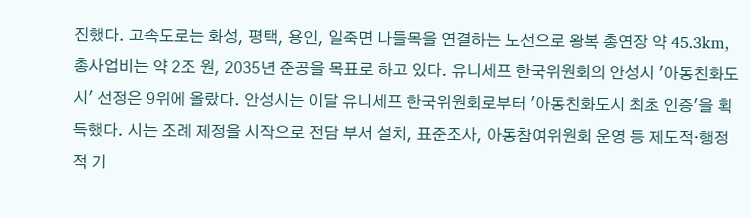진했다. 고속도로는 화성, 평택, 용인, 일죽면 나들목을 연결하는 노선으로 왕복 총연장 약 45.3km, 총사업비는 약 2조 원, 2035년 준공을 목표로 하고 있다. 유니세프 한국위원회의 안성시 '아동친화도시' 선정은 9위에 올랐다. 안성시는 이달 유니세프 한국위원회로부터 '아동친화도시 최초 인증'을 획득했다. 시는 조례 제정을 시작으로 전담 부서 설치, 표준조사, 아동참여위원회 운영 등 제도적·행정적 기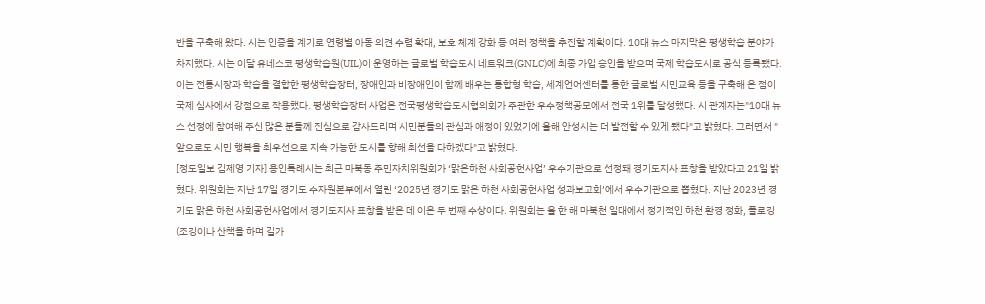반을 구축해 왔다. 시는 인증을 계기로 연령별 아동 의견 수렴 확대, 보호 체계 강화 등 여러 정책을 추진할 계획이다. 10대 뉴스 마지막은 평생학습 분야가 차지했다. 시는 이달 유네스코 평생학습원(UIL)이 운영하는 글로벌 학습도시 네트워크(GNLC)에 최종 가입 승인을 받으며 국제 학습도시로 공식 등록됐다. 이는 전통시장과 학습을 결합한 평생학습장터, 장애인과 비장애인이 함께 배우는 통합형 학습, 세계언어센터를 통한 글로벌 시민교육 등을 구축해 온 점이 국제 심사에서 강점으로 작용했다. 평생학습장터 사업은 전국평생학습도시협의회가 주관한 우수정책공모에서 전국 1위를 달성했다. 시 관계자는"10대 뉴스 선정에 참여해 주신 많은 분들께 진심으로 감사드리며 시민분들의 관심과 애정이 있었기에 올해 안성시는 더 발전할 수 있게 됐다"고 밝혔다. 그러면서 "앞으로도 시민 행복을 최우선으로 지속 가능한 도시를 향해 최선을 다하겠다"고 밝혔다.
[정도일보 김제영 기자] 용인특례시는 최근 마북동 주민자치위원회가 ‘맑은하천 사회공헌사업’ 우수기관으로 선정돼 경기도지사 표창을 받았다고 21일 밝혔다. 위원회는 지난 17일 경기도 수자원본부에서 열린 ‘2025년 경기도 맑은 하천 사회공헌사업 성과보고회’에서 우수기관으로 뽑혔다. 지난 2023년 경기도 맑은 하천 사회공헌사업에서 경기도지사 표창을 받은 데 이은 두 번째 수상이다. 위원회는 올 한 해 마북천 일대에서 정기적인 하천 환경 정화, 플로깅(조깅이나 산책을 하며 길가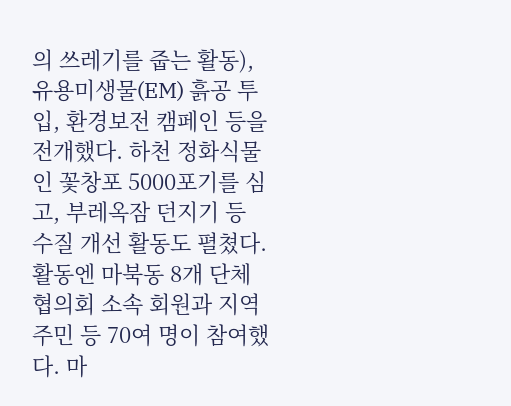의 쓰레기를 줍는 활동), 유용미생물(EM) 흙공 투입, 환경보전 캠페인 등을 전개했다. 하천 정화식물인 꽃창포 5000포기를 심고, 부레옥잠 던지기 등 수질 개선 활동도 펼쳤다. 활동엔 마북동 8개 단체협의회 소속 회원과 지역 주민 등 70여 명이 참여했다. 마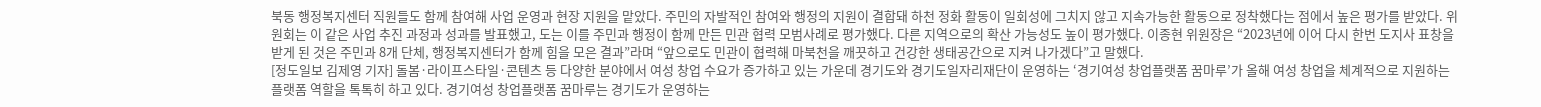북동 행정복지센터 직원들도 함께 참여해 사업 운영과 현장 지원을 맡았다. 주민의 자발적인 참여와 행정의 지원이 결합돼 하천 정화 활동이 일회성에 그치지 않고 지속가능한 활동으로 정착했다는 점에서 높은 평가를 받았다. 위원회는 이 같은 사업 추진 과정과 성과를 발표했고, 도는 이를 주민과 행정이 함께 만든 민관 협력 모범사례로 평가했다. 다른 지역으로의 확산 가능성도 높이 평가했다. 이종현 위원장은 “2023년에 이어 다시 한번 도지사 표창을 받게 된 것은 주민과 8개 단체, 행정복지센터가 함께 힘을 모은 결과”라며 “앞으로도 민관이 협력해 마북천을 깨끗하고 건강한 생태공간으로 지켜 나가겠다”고 말했다.
[정도일보 김제영 기자] 돌봄·라이프스타일·콘텐츠 등 다양한 분야에서 여성 창업 수요가 증가하고 있는 가운데 경기도와 경기도일자리재단이 운영하는 ‘경기여성 창업플랫폼 꿈마루’가 올해 여성 창업을 체계적으로 지원하는 플랫폼 역할을 톡톡히 하고 있다. 경기여성 창업플랫폼 꿈마루는 경기도가 운영하는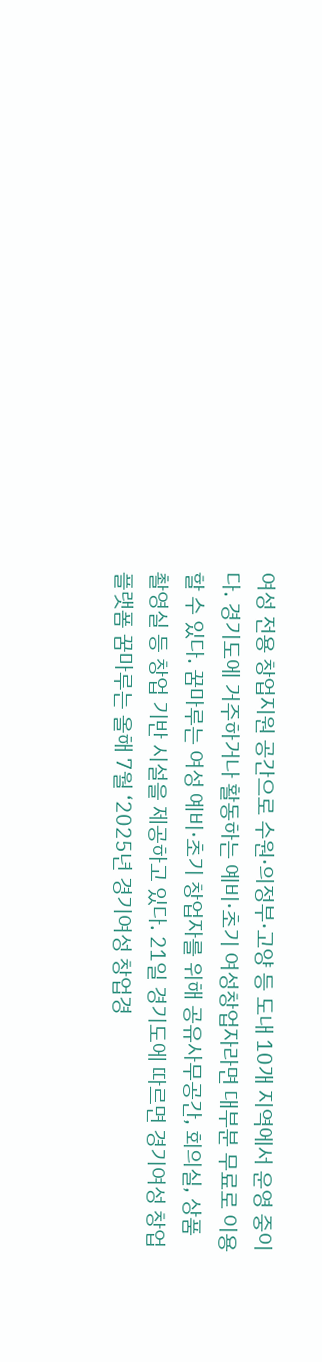여성 전용 창업지원 공간으로 수원·의정부·고양 등 도내 10개 지역에서 운영 중이다. 경기도에 거주하거나 활동하는 예비·초기 여성창업자라면 대부분 무료로 이용할 수 있다. 꿈마루는 여성 예비·초기 창업자를 위해 공유사무공간, 회의실, 상품촬영실 등 창업 기반 시설을 제공하고 있다. 21일 경기도에 따르면 경기여성 창업플랫폼 꿈마루는 올해 7월 ‘2025년 경기여성 창업경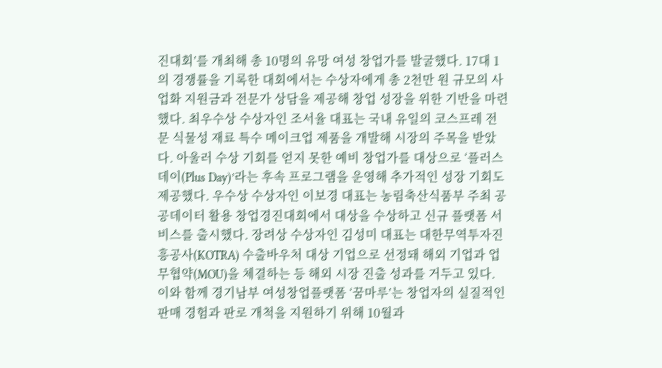진대회’를 개최해 총 10명의 유망 여성 창업가를 발굴했다. 17대 1의 경쟁률을 기록한 대회에서는 수상자에게 총 2천만 원 규모의 사업화 지원금과 전문가 상담을 제공해 창업 성장을 위한 기반을 마련했다. 최우수상 수상자인 조서율 대표는 국내 유일의 코스프레 전문 식물성 재료 특수 메이크업 제품을 개발해 시장의 주목을 받았다. 아울러 수상 기회를 얻지 못한 예비 창업가를 대상으로 ‘플러스데이(Plus Day)’라는 후속 프로그램을 운영해 추가적인 성장 기회도 제공했다. 우수상 수상자인 이보경 대표는 농림축산식품부 주최 공공데이터 활용 창업경진대회에서 대상을 수상하고 신규 플랫폼 서비스를 출시했다. 장려상 수상자인 김성미 대표는 대한무역투자진흥공사(KOTRA) 수출바우처 대상 기업으로 선정돼 해외 기업과 업무협약(MOU)을 체결하는 등 해외 시장 진출 성과를 거두고 있다. 이와 함께 경기남부 여성창업플랫폼 ‘꿈마루’는 창업자의 실질적인 판매 경험과 판로 개척을 지원하기 위해 10월과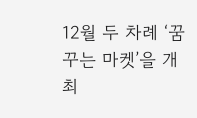12월 두 차례 ‘꿈꾸는 마켓’을 개최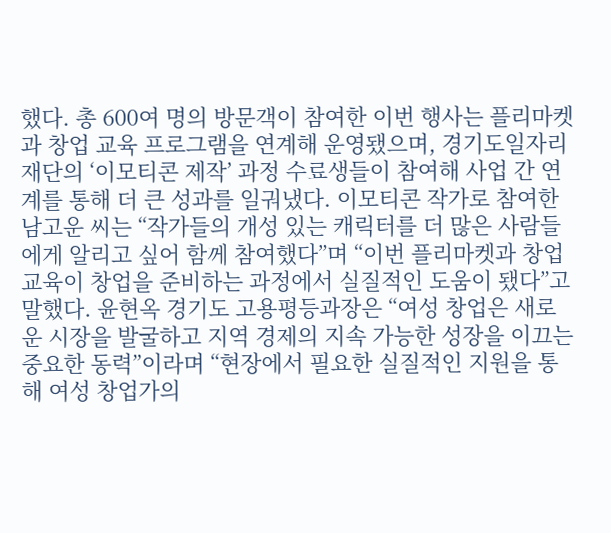했다. 총 600여 명의 방문객이 참여한 이번 행사는 플리마켓과 창업 교육 프로그램을 연계해 운영됐으며, 경기도일자리재단의 ‘이모티콘 제작’ 과정 수료생들이 참여해 사업 간 연계를 통해 더 큰 성과를 일궈냈다. 이모티콘 작가로 참여한 남고운 씨는 “작가들의 개성 있는 캐릭터를 더 많은 사람들에게 알리고 싶어 함께 참여했다”며 “이번 플리마켓과 창업 교육이 창업을 준비하는 과정에서 실질적인 도움이 됐다”고 말했다. 윤현옥 경기도 고용평등과장은 “여성 창업은 새로운 시장을 발굴하고 지역 경제의 지속 가능한 성장을 이끄는 중요한 동력”이라며 “현장에서 필요한 실질적인 지원을 통해 여성 창업가의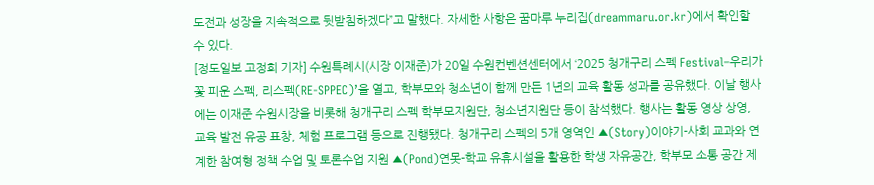도전과 성장을 지속적으로 뒷받침하겠다”고 말했다. 자세한 사항은 꿈마루 누리집(dreammaru.or.kr)에서 확인할 수 있다.
[정도일보 고정희 기자] 수원특례시(시장 이재준)가 20일 수원컨벤션센터에서 ‘2025 청개구리 스펙 Festival–우리가 꽃 피운 스펙, 리스펙(RE-SPPEC)’을 열고, 학부모와 청소년이 함께 만든 1년의 교육 활동 성과를 공유했다. 이날 행사에는 이재준 수원시장을 비롯해 청개구리 스펙 학부모지원단, 청소년지원단 등이 참석했다. 행사는 활동 영상 상영, 교육 발전 유공 표창, 체험 프로그램 등으로 진행됐다. 청개구리 스펙의 5개 영역인 ▲(Story)이야기-사회 교과와 연계한 참여형 정책 수업 및 토론수업 지원 ▲(Pond)연못-학교 유휴시설을 활용한 학생 자유공간, 학부모 소통 공간 제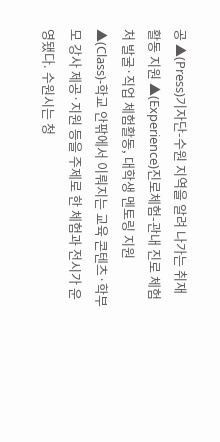공 ▲(Press)기자단-수원 지역을 알려 나가는 취재 활동 지원 ▲(Experience)진로체험-관내 진로 체험처 발굴·직업 체험활동, 대학생 멘토링 지원 ▲(Class)-학교 안팎에서 이뤄지는 교육 콘텐츠·학부모 강사 제공·지원 등을 주제로 한 체험과 전시가 운영됐다. 수원시는 청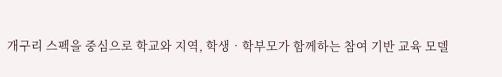개구리 스펙을 중심으로 학교와 지역, 학생‧학부모가 함께하는 참여 기반 교육 모델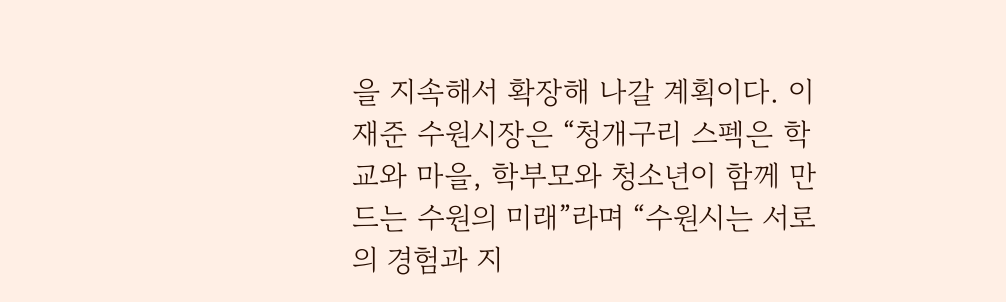을 지속해서 확장해 나갈 계획이다. 이재준 수원시장은 “청개구리 스펙은 학교와 마을, 학부모와 청소년이 함께 만드는 수원의 미래”라며 “수원시는 서로의 경험과 지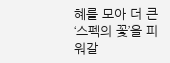혜를 모아 더 큰 ‘스펙의 꽃’을 피워갈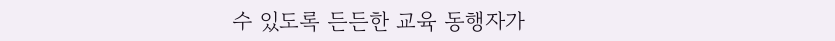수 있도록 든든한 교육 동행자가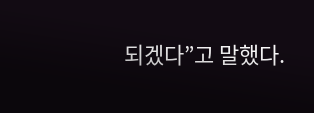되겠다”고 말했다.